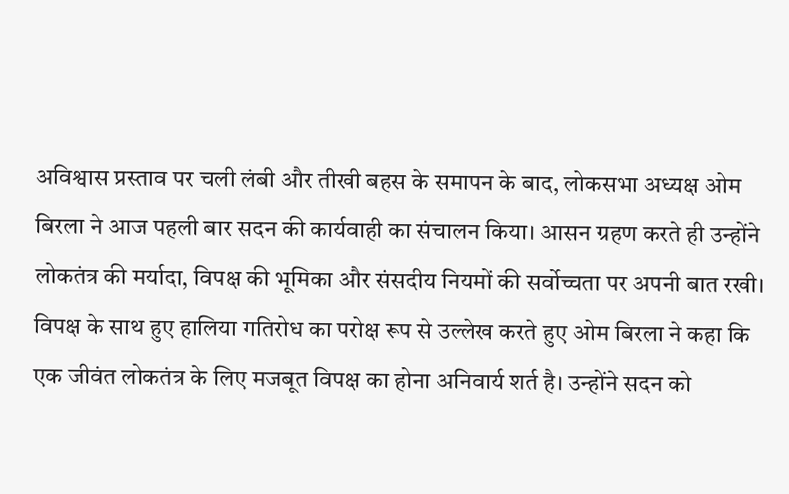अविश्वास प्रस्ताव पर चली लंबी और तीखी बहस के समापन के बाद, लोकसभा अध्यक्ष ओम बिरला ने आज पहली बार सदन की कार्यवाही का संचालन किया। आसन ग्रहण करते ही उन्होंने लोकतंत्र की मर्यादा, विपक्ष की भूमिका और संसदीय नियमों की सर्वोच्चता पर अपनी बात रखी।
विपक्ष के साथ हुए हालिया गतिरोध का परोक्ष रूप से उल्लेख करते हुए ओम बिरला ने कहा कि एक जीवंत लोकतंत्र के लिए मजबूत विपक्ष का होना अनिवार्य शर्त है। उन्होंने सदन को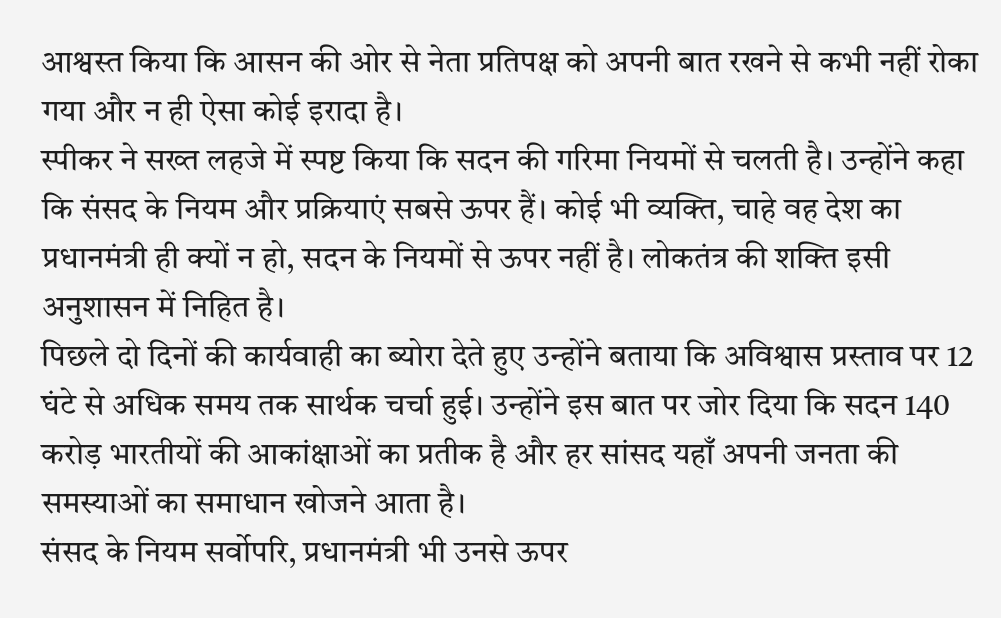आश्वस्त किया कि आसन की ओर से नेता प्रतिपक्ष को अपनी बात रखने से कभी नहीं रोका गया और न ही ऐसा कोई इरादा है।
स्पीकर ने सख्त लहजे में स्पष्ट किया कि सदन की गरिमा नियमों से चलती है। उन्होंने कहा कि संसद के नियम और प्रक्रियाएं सबसे ऊपर हैं। कोई भी व्यक्ति, चाहे वह देश का प्रधानमंत्री ही क्यों न हो, सदन के नियमों से ऊपर नहीं है। लोकतंत्र की शक्ति इसी अनुशासन में निहित है।
पिछले दो दिनों की कार्यवाही का ब्योरा देते हुए उन्होंने बताया कि अविश्वास प्रस्ताव पर 12 घंटे से अधिक समय तक सार्थक चर्चा हुई। उन्होंने इस बात पर जोर दिया कि सदन 140 करोड़ भारतीयों की आकांक्षाओं का प्रतीक है और हर सांसद यहाँ अपनी जनता की समस्याओं का समाधान खोजने आता है।
संसद के नियम सर्वोपरि, प्रधानमंत्री भी उनसे ऊपर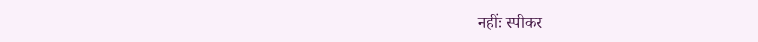नहींः स्पीकर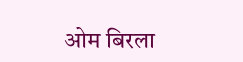ओम बिरला